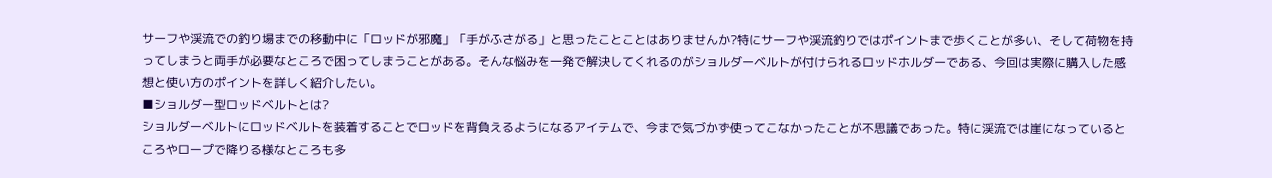サーフや渓流での釣り場までの移動中に「ロッドが邪魔」「手がふさがる」と思ったことことはありませんか?特にサーフや渓流釣りではポイントまで歩くことが多い、そして荷物を持ってしまうと両手が必要なところで困ってしまうことがある。そんな悩みを一発で解決してくれるのがショルダーベルトが付けられるロッドホルダーである、今回は実際に購入した感想と使い方のポイントを詳しく紹介したい。
■ショルダー型ロッドベルトとは?
ショルダーベルトにロッドベルトを装着することでロッドを背負えるようになるアイテムで、今まで気づかず使ってこなかったことが不思議であった。特に渓流では崖になっているところやロープで降りる様なところも多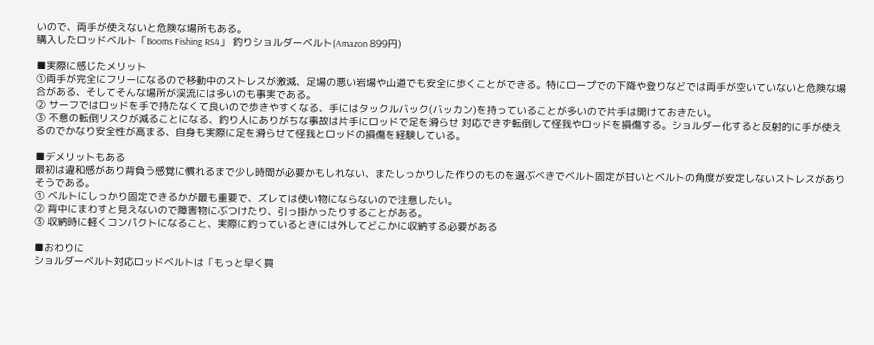いので、両手が使えないと危険な場所もある。
購入したロッドベルト「Booms Fishing RS4」 釣りショルダーベルト(Amazon 899円)

■実際に感じたメリット
①両手が完全にフリーになるので移動中のストレスが激減、足場の悪い岩場や山道でも安全に歩くことができる。特にロープでの下降や登りなどでは両手が空いていないと危険な場合がある、そしてそんな場所が渓流には多いのも事実である。
② サーフではロッドを手で持たなくて良いので歩きやすくなる、手にはタックルバック(バッカン)を持っていることが多いので片手は開けておきたい。
③ 不意の転倒リスクが減ることになる、釣り人にありがちな事故は片手にロッドで足を滑らせ 対応できず転倒して怪我やロッドを損傷する。ショルダー化すると反射的に手が使えるのでかなり安全性が高まる、自身も実際に足を滑らせて怪我とロッドの損傷を経験している。

■デメリットもある
最初は違和感があり背負う感覚に慣れるまで少し時間が必要かもしれない、またしっかりした作りのものを選ぶべきでベルト固定が甘いとベルトの角度が安定しないストレスがありそうである。
① ベルトにしっかり固定できるかが最も重要で、ズレては使い物にならないので注意したい。
② 背中にまわすと見えないので障害物にぶつけたり、引っ掛かったりすることがある。
③ 収納時に軽くコンパクトになること、実際に釣っているときには外してどこかに収納する必要がある

■おわりに
ショルダーベルト対応ロッドベルトは「もっと早く買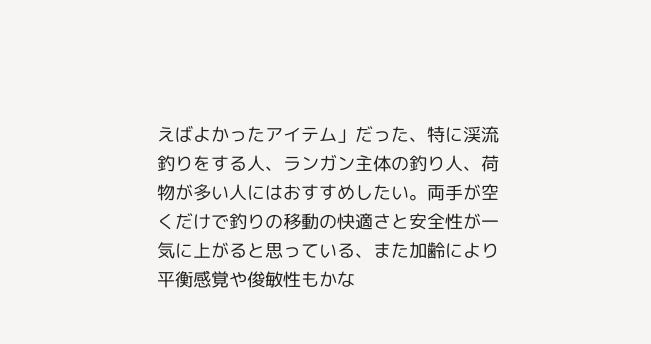えばよかったアイテム」だった、特に渓流釣りをする人、ランガン主体の釣り人、荷物が多い人にはおすすめしたい。両手が空くだけで釣りの移動の快適さと安全性が一気に上がると思っている、また加齢により平衡感覚や俊敏性もかな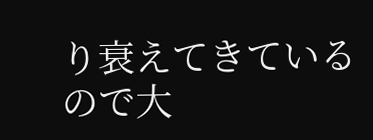り衰えてきているので大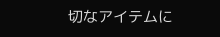切なアイテムに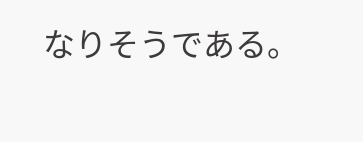なりそうである。